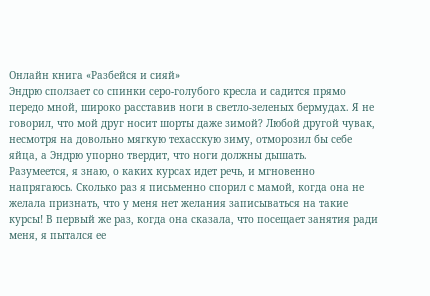Онлайн книга «Разбейся и сияй»
Эндрю сползает со спинки серо-голубого кресла и садится прямо передо мной, широко расставив ноги в светло-зеленых бермудах. Я не говорил, что мой друг носит шорты даже зимой? Любой другой чувак, несмотря на довольно мягкую техасскую зиму, отморозил бы себе яйца, а Эндрю упорно твердит, что ноги должны дышать.
Разумеется, я знаю, о каких курсах идет речь, и мгновенно напрягаюсь. Сколько раз я письменно спорил с мамой, когда она не желала признать, что у меня нет желания записываться на такие курсы! В первый же раз, когда она сказала, что посещает занятия ради меня, я пытался ее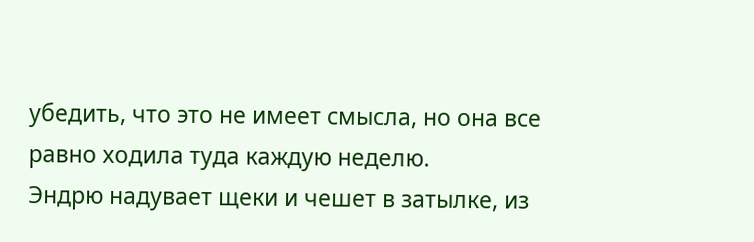убедить, что это не имеет смысла, но она все равно ходила туда каждую неделю.
Эндрю надувает щеки и чешет в затылке, из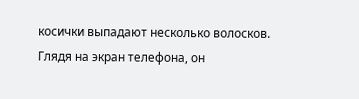косички выпадают несколько волосков. Глядя на экран телефона, он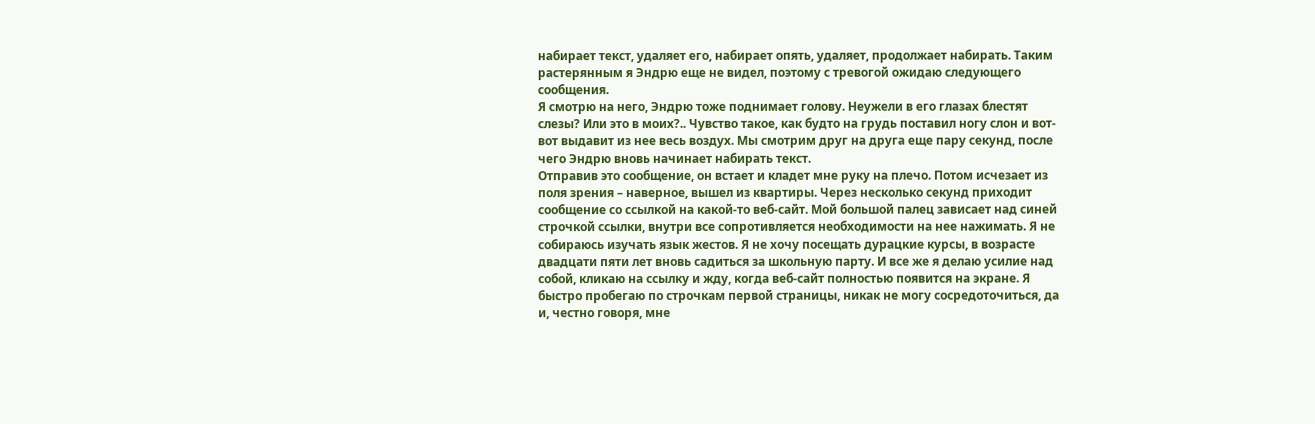набирает текст, удаляет его, набирает опять, удаляет, продолжает набирать. Таким растерянным я Эндрю еще не видел, поэтому с тревогой ожидаю следующего сообщения.
Я смотрю на него, Эндрю тоже поднимает голову. Неужели в его глазах блестят слезы? Или это в моих?.. Чувство такое, как будто на грудь поставил ногу слон и вот-вот выдавит из нее весь воздух. Мы смотрим друг на друга еще пару секунд, после чего Эндрю вновь начинает набирать текст.
Отправив это сообщение, он встает и кладет мне руку на плечо. Потом исчезает из поля зрения – наверное, вышел из квартиры. Через несколько секунд приходит сообщение со ссылкой на какой-то веб-сайт. Мой большой палец зависает над синей строчкой ссылки, внутри все сопротивляется необходимости на нее нажимать. Я не собираюсь изучать язык жестов. Я не хочу посещать дурацкие курсы, в возрасте двадцати пяти лет вновь садиться за школьную парту. И все же я делаю усилие над собой, кликаю на ссылку и жду, когда веб-сайт полностью появится на экране. Я быстро пробегаю по строчкам первой страницы, никак не могу сосредоточиться, да и, честно говоря, мне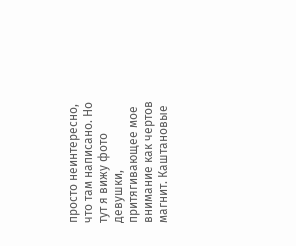просто неинтересно, что там написано. Но тут я вижу фото девушки, притягивающее мое внимание как чертов магнит. Каштановые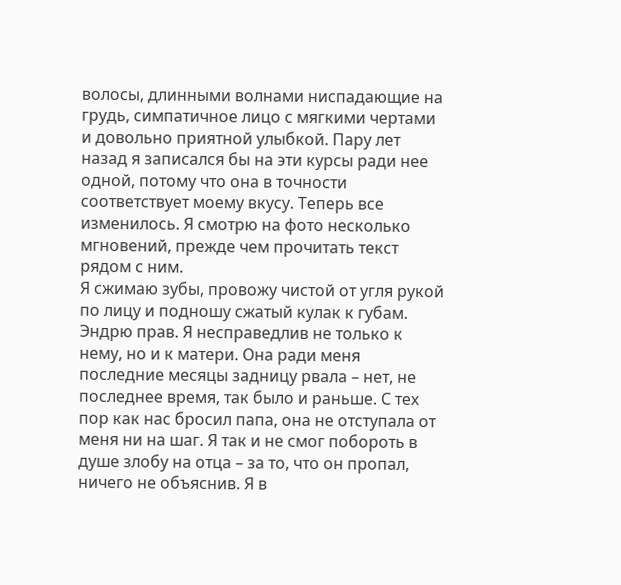волосы, длинными волнами ниспадающие на грудь, симпатичное лицо с мягкими чертами и довольно приятной улыбкой. Пару лет назад я записался бы на эти курсы ради нее одной, потому что она в точности соответствует моему вкусу. Теперь все изменилось. Я смотрю на фото несколько мгновений, прежде чем прочитать текст рядом с ним.
Я сжимаю зубы, провожу чистой от угля рукой по лицу и подношу сжатый кулак к губам. Эндрю прав. Я несправедлив не только к нему, но и к матери. Она ради меня последние месяцы задницу рвала – нет, не последнее время, так было и раньше. С тех пор как нас бросил папа, она не отступала от меня ни на шаг. Я так и не смог побороть в душе злобу на отца – за то, что он пропал, ничего не объяснив. Я в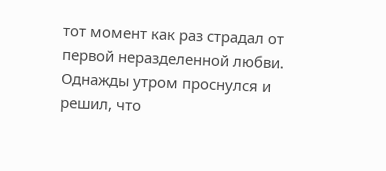тот момент как раз страдал от первой неразделенной любви. Однажды утром проснулся и решил, что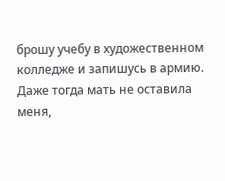брошу учебу в художественном колледже и запишусь в армию. Даже тогда мать не оставила меня,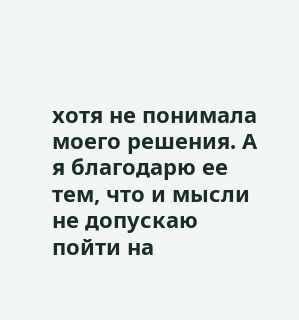хотя не понимала моего решения. А я благодарю ее тем, что и мысли не допускаю пойти на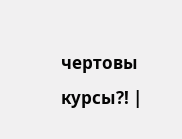чертовы курсы?! |